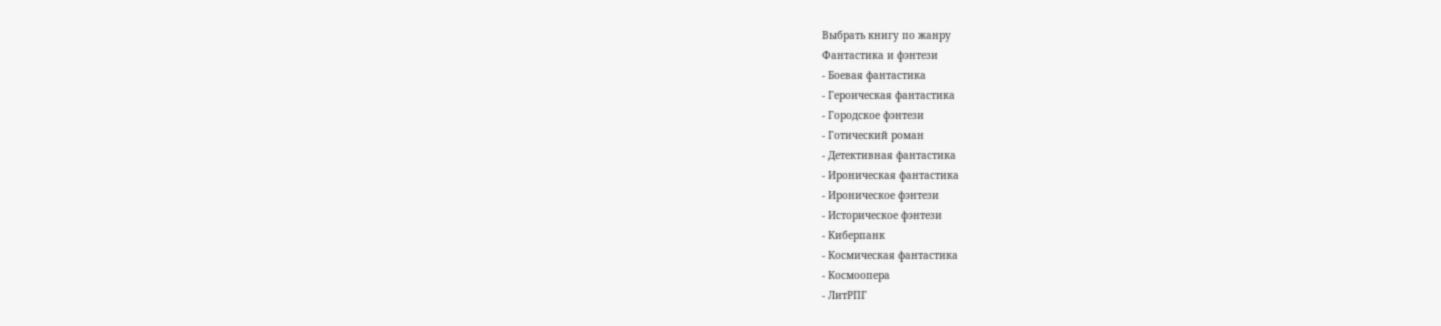Выбрать книгу по жанру
Фантастика и фэнтези
- Боевая фантастика
- Героическая фантастика
- Городское фэнтези
- Готический роман
- Детективная фантастика
- Ироническая фантастика
- Ироническое фэнтези
- Историческое фэнтези
- Киберпанк
- Космическая фантастика
- Космоопера
- ЛитРПГ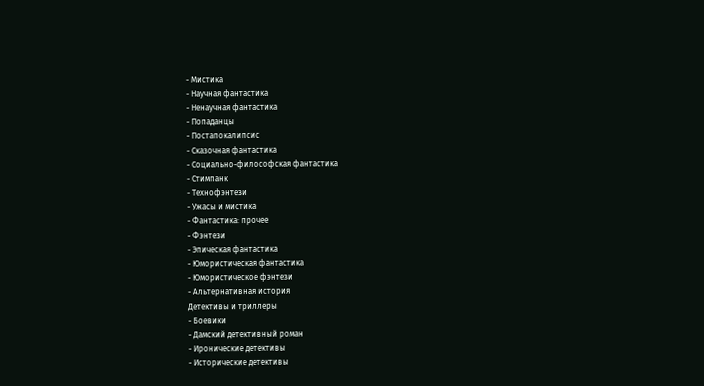- Мистика
- Научная фантастика
- Ненаучная фантастика
- Попаданцы
- Постапокалипсис
- Сказочная фантастика
- Социально-философская фантастика
- Стимпанк
- Технофэнтези
- Ужасы и мистика
- Фантастика: прочее
- Фэнтези
- Эпическая фантастика
- Юмористическая фантастика
- Юмористическое фэнтези
- Альтернативная история
Детективы и триллеры
- Боевики
- Дамский детективный роман
- Иронические детективы
- Исторические детективы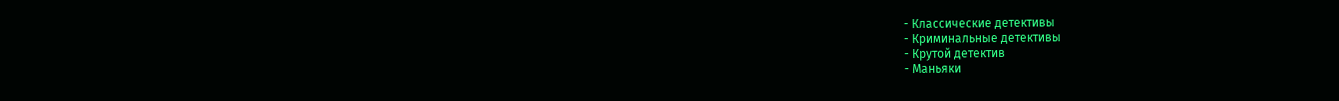- Классические детективы
- Криминальные детективы
- Крутой детектив
- Маньяки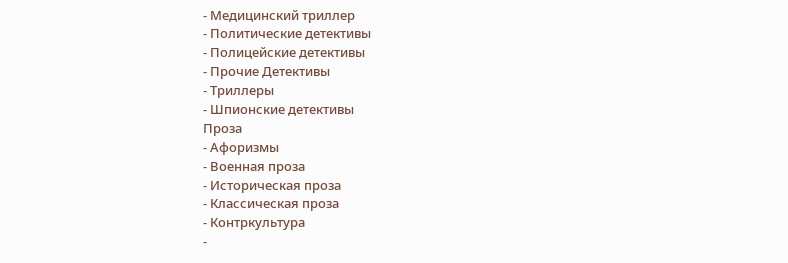- Медицинский триллер
- Политические детективы
- Полицейские детективы
- Прочие Детективы
- Триллеры
- Шпионские детективы
Проза
- Афоризмы
- Военная проза
- Историческая проза
- Классическая проза
- Контркультура
-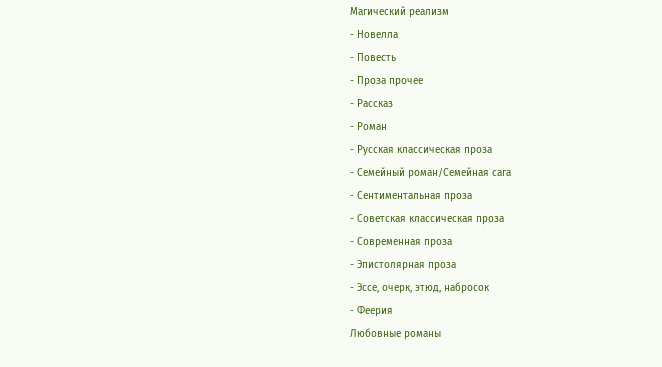Магический реализм
- Новелла
- Повесть
- Проза прочее
- Рассказ
- Роман
- Русская классическая проза
- Семейный роман/Семейная сага
- Сентиментальная проза
- Советская классическая проза
- Современная проза
- Эпистолярная проза
- Эссе, очерк, этюд, набросок
- Феерия
Любовные романы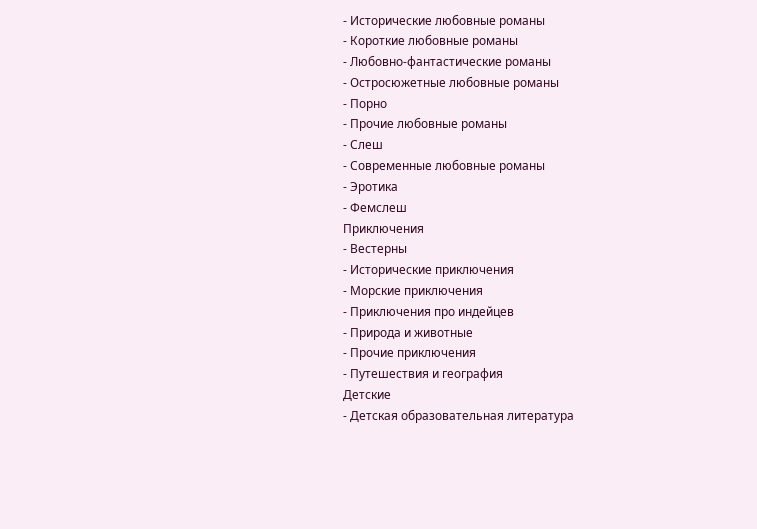- Исторические любовные романы
- Короткие любовные романы
- Любовно-фантастические романы
- Остросюжетные любовные романы
- Порно
- Прочие любовные романы
- Слеш
- Современные любовные романы
- Эротика
- Фемслеш
Приключения
- Вестерны
- Исторические приключения
- Морские приключения
- Приключения про индейцев
- Природа и животные
- Прочие приключения
- Путешествия и география
Детские
- Детская образовательная литература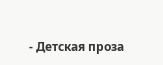- Детская проза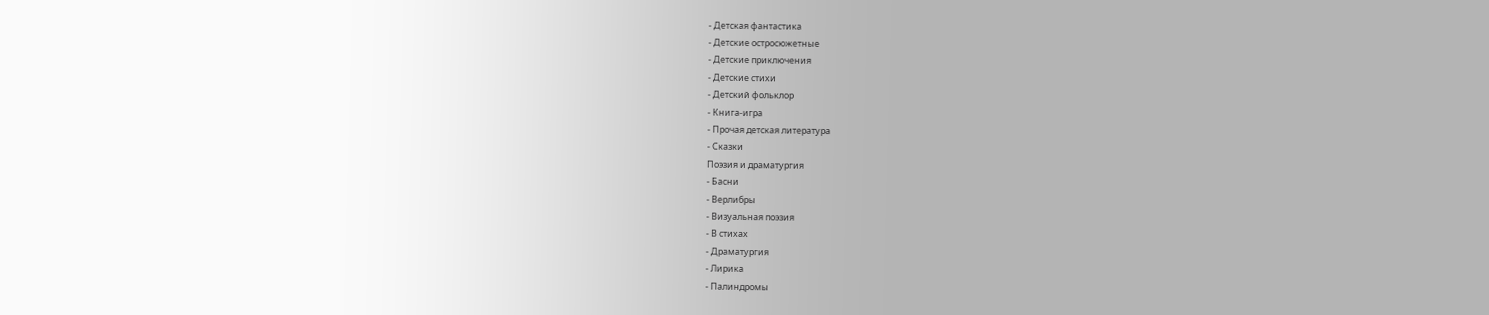- Детская фантастика
- Детские остросюжетные
- Детские приключения
- Детские стихи
- Детский фольклор
- Книга-игра
- Прочая детская литература
- Сказки
Поэзия и драматургия
- Басни
- Верлибры
- Визуальная поэзия
- В стихах
- Драматургия
- Лирика
- Палиндромы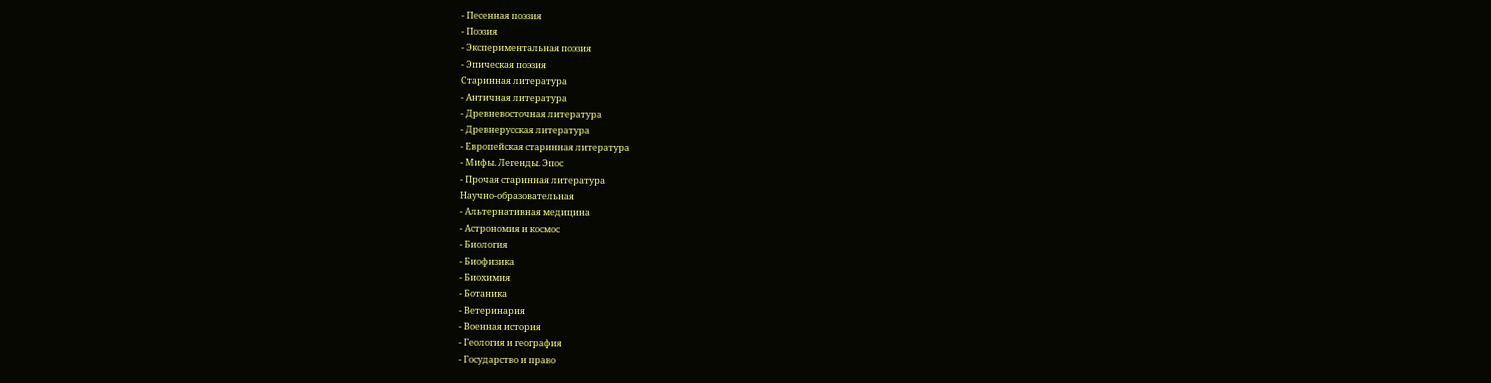- Песенная поэзия
- Поэзия
- Экспериментальная поэзия
- Эпическая поэзия
Старинная литература
- Античная литература
- Древневосточная литература
- Древнерусская литература
- Европейская старинная литература
- Мифы. Легенды. Эпос
- Прочая старинная литература
Научно-образовательная
- Альтернативная медицина
- Астрономия и космос
- Биология
- Биофизика
- Биохимия
- Ботаника
- Ветеринария
- Военная история
- Геология и география
- Государство и право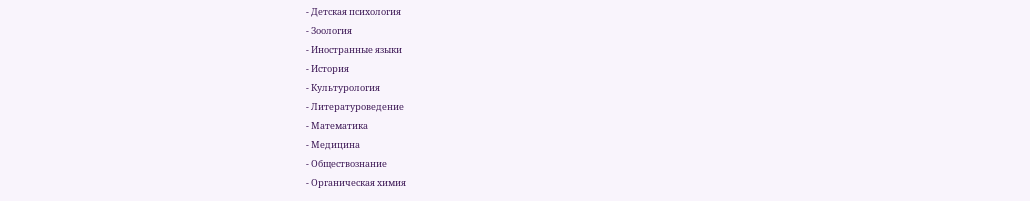- Детская психология
- Зоология
- Иностранные языки
- История
- Культурология
- Литературоведение
- Математика
- Медицина
- Обществознание
- Органическая химия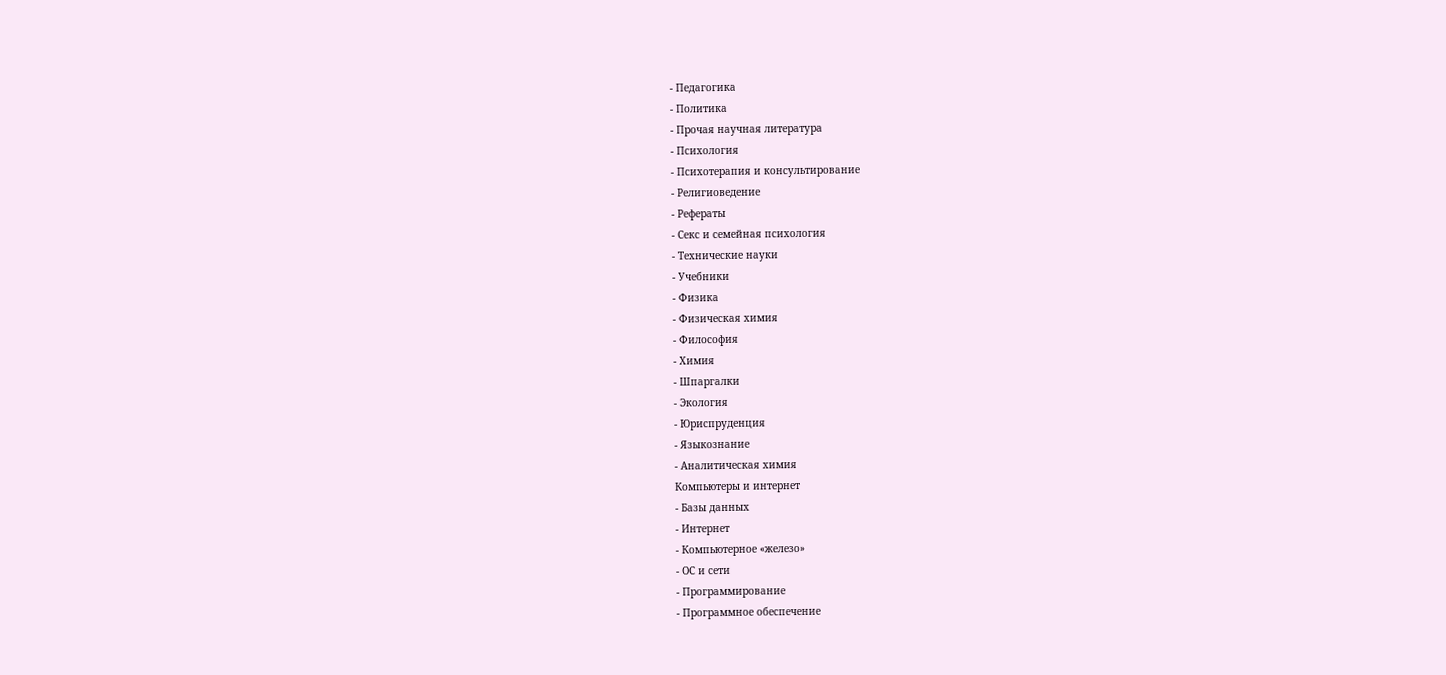- Педагогика
- Политика
- Прочая научная литература
- Психология
- Психотерапия и консультирование
- Религиоведение
- Рефераты
- Секс и семейная психология
- Технические науки
- Учебники
- Физика
- Физическая химия
- Философия
- Химия
- Шпаргалки
- Экология
- Юриспруденция
- Языкознание
- Аналитическая химия
Компьютеры и интернет
- Базы данных
- Интернет
- Компьютерное «железо»
- ОС и сети
- Программирование
- Программное обеспечение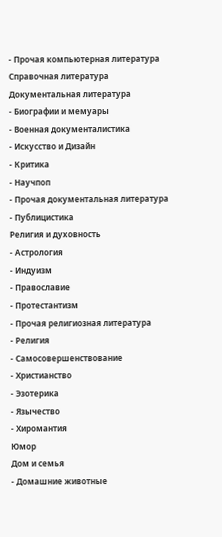- Прочая компьютерная литература
Справочная литература
Документальная литература
- Биографии и мемуары
- Военная документалистика
- Искусство и Дизайн
- Критика
- Научпоп
- Прочая документальная литература
- Публицистика
Религия и духовность
- Астрология
- Индуизм
- Православие
- Протестантизм
- Прочая религиозная литература
- Религия
- Самосовершенствование
- Христианство
- Эзотерика
- Язычество
- Хиромантия
Юмор
Дом и семья
- Домашние животные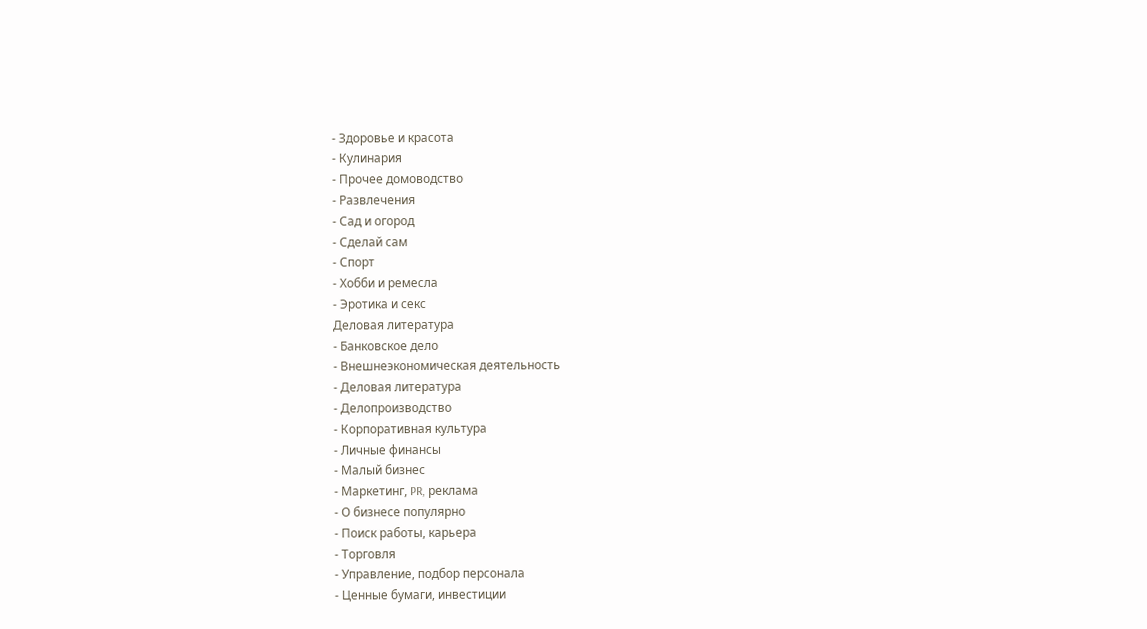- Здоровье и красота
- Кулинария
- Прочее домоводство
- Развлечения
- Сад и огород
- Сделай сам
- Спорт
- Хобби и ремесла
- Эротика и секс
Деловая литература
- Банковское дело
- Внешнеэкономическая деятельность
- Деловая литература
- Делопроизводство
- Корпоративная культура
- Личные финансы
- Малый бизнес
- Маркетинг, PR, реклама
- О бизнесе популярно
- Поиск работы, карьера
- Торговля
- Управление, подбор персонала
- Ценные бумаги, инвестиции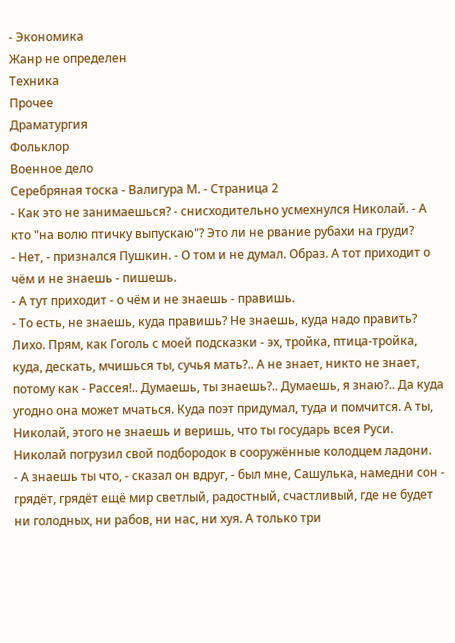- Экономика
Жанр не определен
Техника
Прочее
Драматургия
Фольклор
Военное дело
Серебряная тоска - Валигура М. - Страница 2
- Как это не занимаешься? - снисходительно усмехнулся Николай. - А кто "на волю птичку выпускаю"? Это ли не рвание рубахи на груди?
- Нет, - признался Пушкин. - О том и не думал. Образ. А тот приходит о чём и не знаешь - пишешь.
- А тут приходит - о чём и не знаешь - правишь.
- То есть, не знаешь, куда правишь? Не знаешь, куда надо править? Лихо. Прям, как Гоголь с моей подсказки - эх, тройка, птица-тройка, куда, дескать, мчишься ты, сучья мать?.. А не знает, никто не знает, потому как - Рассея!.. Думаешь, ты знаешь?.. Думаешь, я знаю?.. Да куда угодно она может мчаться. Куда поэт придумал, туда и помчится. А ты, Николай, этого не знаешь и веришь, что ты государь всея Руси.
Николай погрузил свой подбородок в сооружённые колодцем ладони.
- А знаешь ты что, - сказал он вдруг, - был мне, Сашулька, намедни сон - грядёт, грядёт ещё мир светлый, радостный, счастливый, где не будет ни голодных, ни рабов, ни нас, ни хуя. А только три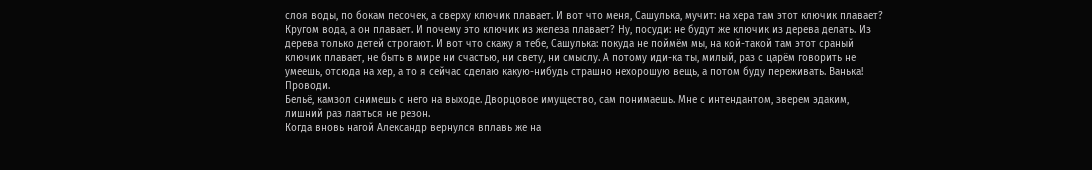слоя воды, по бокам песочек, а сверху ключик плавает. И вот что меня, Сашулька, мучит: на хера там этот ключик плавает?
Кругом вода, а он плавает. И почему это ключик из железа плавает? Ну, посуди: не будут же ключик из дерева делать. Из дерева только детей строгают. И вот что скажу я тебе, Сашулька: покуда не поймём мы, на кой-такой там этот сраный ключик плавает, не быть в мире ни счастью, ни свету, ни смыслу. А потому иди-ка ты, милый, раз с царём говорить не умеешь, отсюда на хер, а то я сейчас сделаю какую-нибудь страшно нехорошую вещь, а потом буду переживать. Ванька! Проводи.
Бельё, камзол снимешь с него на выходе. Дворцовое имущество, сам понимаешь. Мне с интендантом, зверем эдаким, лишний раз лаяться не резон.
Когда вновь нагой Александр вернулся вплавь же на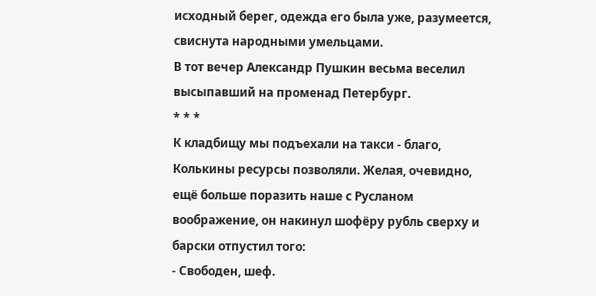исходный берег, одежда его была уже, разумеется, свиснута народными умельцами.
В тот вечер Александр Пушкин весьма веселил высыпавший на променад Петербург.
* * *
К кладбищу мы подъехали на такси - благо, Колькины ресурсы позволяли. Желая, очевидно, ещё больше поразить наше с Русланом воображение, он накинул шофёру рубль сверху и барски отпустил того:
- Свободен, шеф.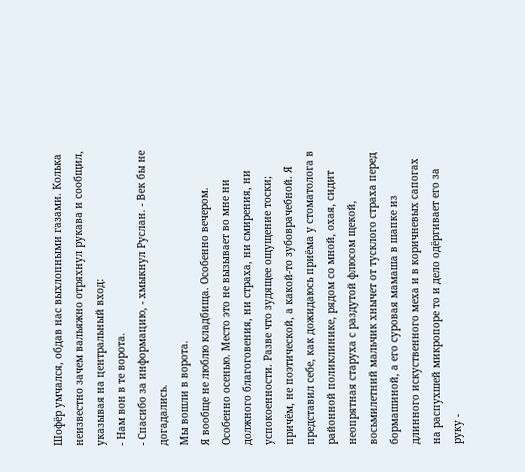Шофёр умчался, обдав нас выхлопными газами. Колька неизвестно зачем вальяжно отряхнул рукава и сообщил, указывая на центральный вход:
- Нам вон в те ворота.
- Спасибо за информацию, - хмыкнул Руслан. - Век бы не догадались.
Мы вошли в ворота.
Я вообще не люблю кладбища. Особенно вечером. Особенно осенью. Место это не вызывает во мне ни должного благоговения, ни страха, ни смирения, ни успокоенности. Разве что зудящее ощущение тоски; причём, не поэтической, а какой-то зубоврачебной. Я представил себе, как дожидаюсь приёма у стоматолога в районной поликлинике, рядом со мной, охая, сидит неопрятная старуха с раздутой флюсом щекой, восьмилетний мальчик хнычет от тусклого страха перед бормашиной, а его суровая мамаша в шапке из длинного искуственного меха и в коричневых сапогах на распухшей микропоре то и дело одёргивает его за руку -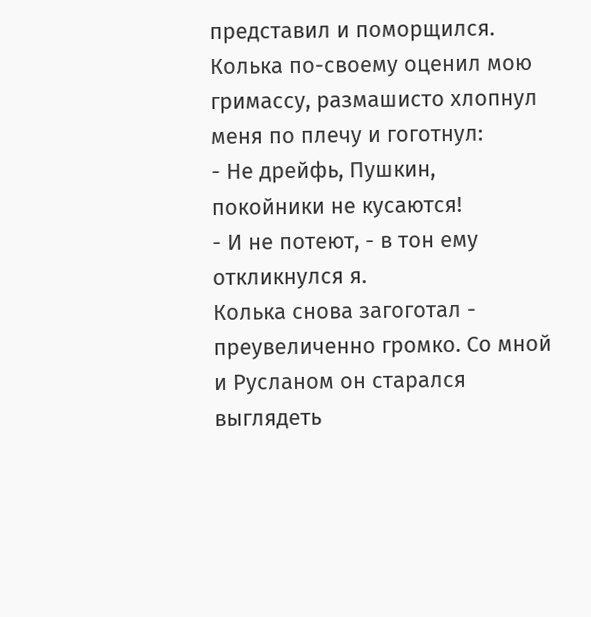представил и поморщился.
Колька по-своему оценил мою гримассу, размашисто хлопнул меня по плечу и гоготнул:
- Не дрейфь, Пушкин, покойники не кусаются!
- И не потеют, - в тон ему откликнулся я.
Колька снова загоготал - преувеличенно громко. Со мной и Русланом он старался выглядеть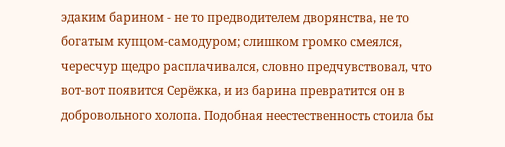эдаким барином - не то предводителем дворянства, не то богатым купцом-самодуром; слишком громко смеялся, чересчур щедро расплачивался, словно предчувствовал, что вот-вот появится Серёжка, и из барина превратится он в добровольного холопа. Подобная неестественность стоила бы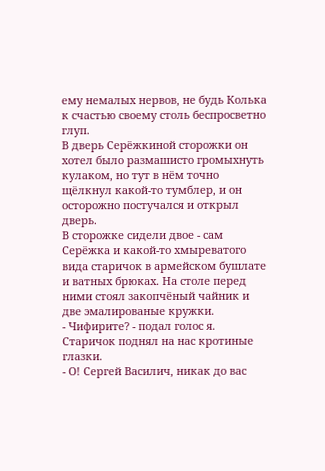ему немалых нервов, не будь Колька к счастью своему столь беспросветно глуп.
В дверь Серёжкиной сторожки он хотел было размашисто громыхнуть кулаком, но тут в нём точно щёлкнул какой-то тумблер, и он осторожно постучался и открыл дверь.
В сторожке сидели двое - сам Серёжка и какой-то хмыреватого вида старичок в армейском бушлате и ватных брюках. На столе перед ними стоял закопчёный чайник и две эмалированые кружки.
- Чифирите? - подал голос я.
Старичок поднял на нас кротиные глазки.
- О! Сергей Василич, никак до вас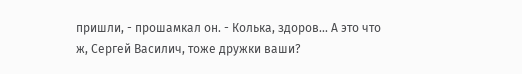пришли, - прошамкал он. - Колька, здоров... А это что ж, Сергей Василич, тоже дружки ваши?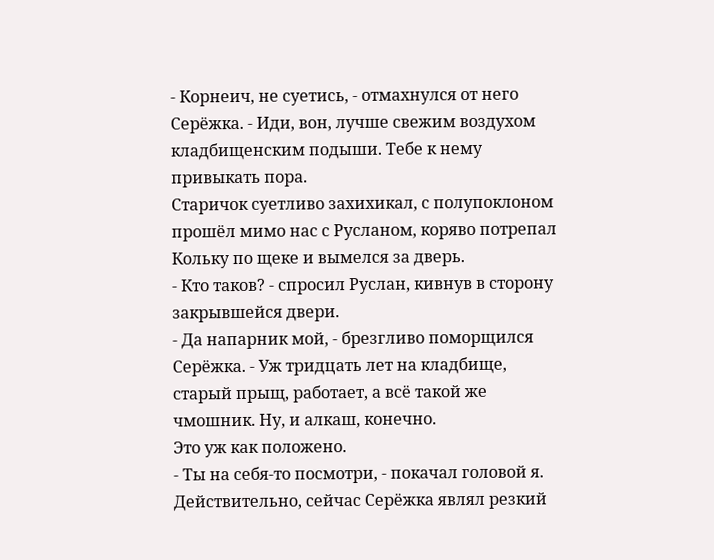- Корнеич, не суетись, - отмахнулся от него Серёжка. - Иди, вон, лучше свежим воздухом кладбищенским подыши. Тебе к нему привыкать пора.
Старичок суетливо захихикал, с полупоклоном прошёл мимо нас с Русланом, коряво потрепал Кольку по щеке и вымелся за дверь.
- Кто таков? - спросил Руслан, кивнув в сторону закрывшейся двери.
- Да напарник мой, - брезгливо поморщился Серёжка. - Уж тридцать лет на кладбище, старый прыщ, работает, а всё такой же чмошник. Ну, и алкаш, конечно.
Это уж как положено.
- Ты на себя-то посмотри, - покачал головой я.
Действительно, сейчас Серёжка являл резкий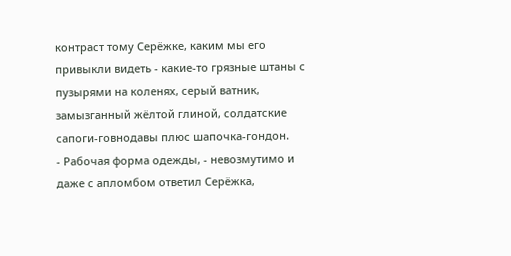контраст тому Серёжке, каким мы его привыкли видеть - какие-то грязные штаны с пузырями на коленях, серый ватник, замызганный жёлтой глиной, солдатские сапоги-говнодавы плюс шапочка-гондон.
- Рабочая форма одежды, - невозмутимо и даже с апломбом ответил Серёжка,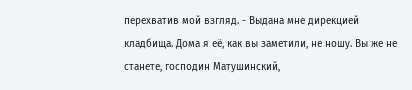перехватив мой взгляд. - Выдана мне дирекцией кладбища. Дома я её, как вы заметили, не ношу. Вы же не станете, господин Матушинский,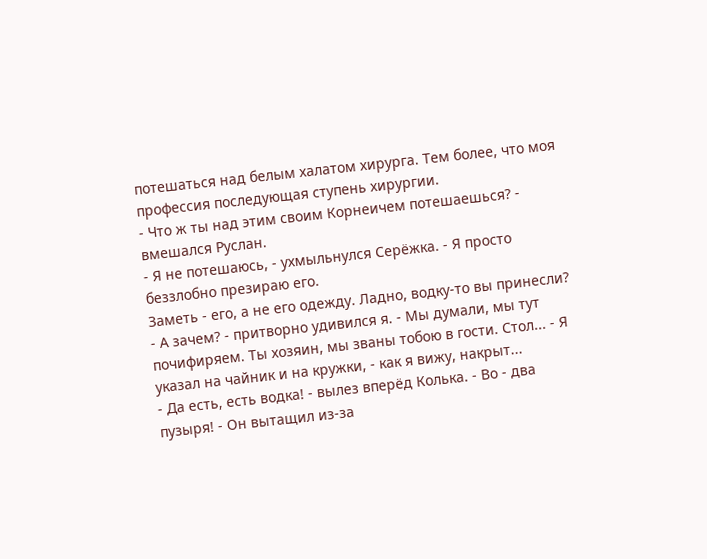потешаться над белым халатом хирурга. Тем более, что моя профессия последующая ступень хирургии.
- Что ж ты над этим своим Корнеичем потешаешься? - вмешался Руслан.
- Я не потешаюсь, - ухмыльнулся Серёжка. - Я просто беззлобно презираю его.
Заметь - его, а не его одежду. Ладно, водку-то вы принесли?
- А зачем? - притворно удивился я. - Мы думали, мы тут почифиряем. Ты хозяин, мы званы тобою в гости. Стол... - Я указал на чайник и на кружки, - как я вижу, накрыт...
- Да есть, есть водка! - вылез вперёд Колька. - Во - два пузыря! - Он вытащил из-за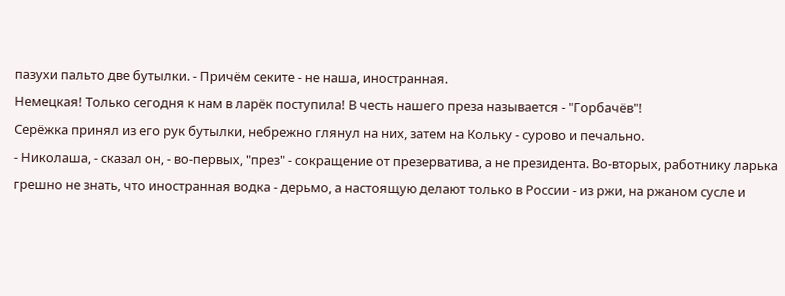пазухи пальто две бутылки. - Причём секите - не наша, иностранная.
Немецкая! Только сегодня к нам в ларёк поступила! В честь нашего преза называется - "Горбачёв"!
Серёжка принял из его рук бутылки, небрежно глянул на них, затем на Кольку - сурово и печально.
- Николаша, - сказал он, - во-первых, "през" - сокращение от презерватива, а не президента. Во-вторых, работнику ларька грешно не знать, что иностранная водка - дерьмо, а настоящую делают только в России - из ржи, на ржаном сусле и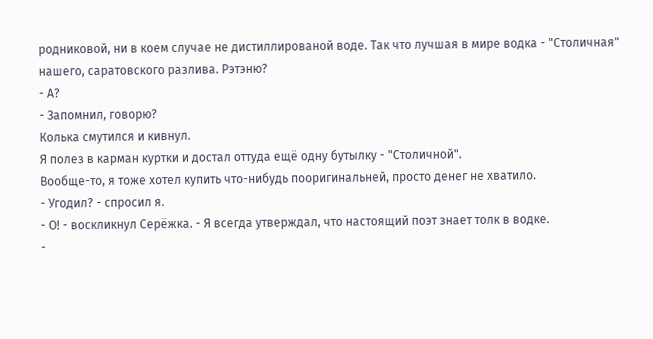родниковой, ни в коем случае не дистиллированой воде. Так что лучшая в мире водка - "Столичная" нашего, саратовского разлива. Рэтэню?
- А?
- Запомнил, говорю?
Колька смутился и кивнул.
Я полез в карман куртки и достал оттуда ещё одну бутылку - "Столичной".
Вообще-то, я тоже хотел купить что-нибудь пооригинальней, просто денег не хватило.
- Угодил? - спросил я.
- О! - воскликнул Серёжка. - Я всегда утверждал, что настоящий поэт знает толк в водке.
-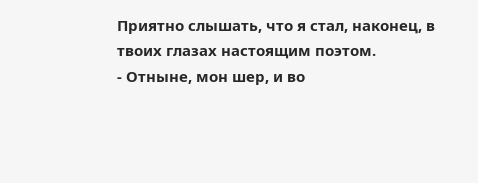Приятно слышать, что я стал, наконец, в твоих глазах настоящим поэтом.
- Отныне, мон шер, и во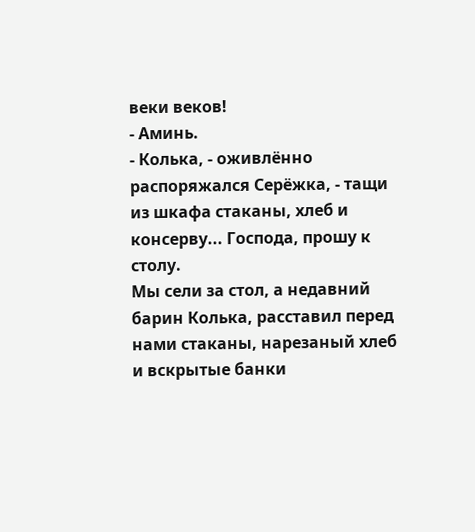веки веков!
- Аминь.
- Колька, - оживлённо распоряжался Серёжка, - тащи из шкафа стаканы, хлеб и консерву... Господа, прошу к столу.
Мы сели за стол, а недавний барин Колька, расставил перед нами стаканы, нарезаный хлеб и вскрытые банки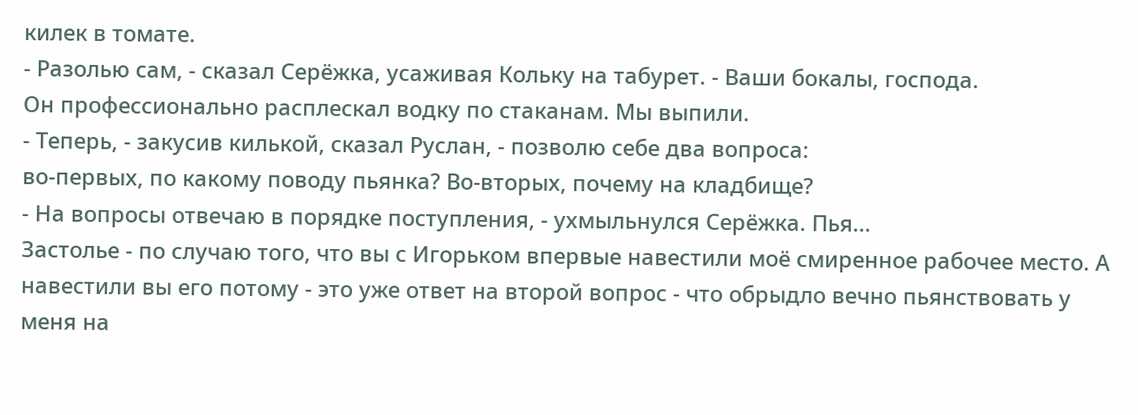килек в томате.
- Разолью сам, - сказал Серёжка, усаживая Кольку на табурет. - Ваши бокалы, господа.
Он профессионально расплескал водку по стаканам. Мы выпили.
- Теперь, - закусив килькой, сказал Руслан, - позволю себе два вопроса:
во-первых, по какому поводу пьянка? Во-вторых, почему на кладбище?
- На вопросы отвечаю в порядке поступления, - ухмыльнулся Серёжка. Пья...
Застолье - по случаю того, что вы с Игорьком впервые навестили моё смиренное рабочее место. А навестили вы его потому - это уже ответ на второй вопрос - что обрыдло вечно пьянствовать у меня на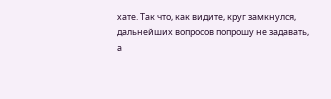хате. Так что, как видите, круг замкнулся, дальнейших вопросов попрошу не задавать, а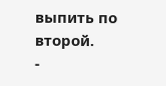выпить по второй.
-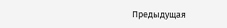Предыдущая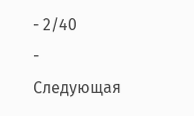- 2/40
- Следующая